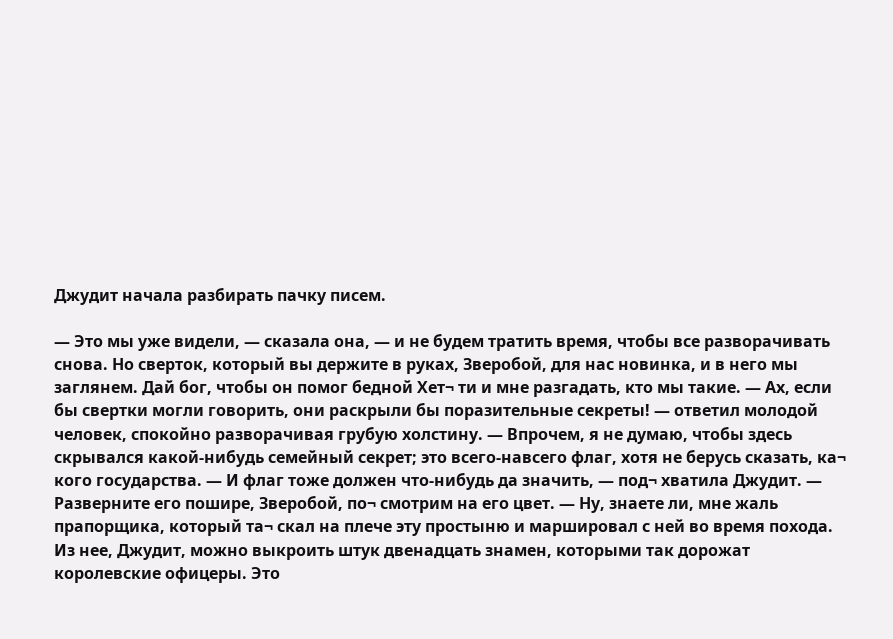Джудит начала разбирать пачку писем.

— Это мы уже видели, — сказала она, — и не будем тратить время, чтобы все разворачивать снова. Но сверток, который вы держите в руках, Зверобой, для нас новинка, и в него мы заглянем. Дай бог, чтобы он помог бедной Хет¬ ти и мне разгадать, кто мы такие. — Ах, если бы свертки могли говорить, они раскрыли бы поразительные секреты! — ответил молодой человек, спокойно разворачивая грубую холстину. — Впрочем, я не думаю, чтобы здесь скрывался какой-нибудь семейный секрет; это всего-навсего флаг, хотя не берусь сказать, ка¬ кого государства. — И флаг тоже должен что-нибудь да значить, — под¬ хватила Джудит. — Разверните его пошире, Зверобой, по¬ смотрим на его цвет. — Ну, знаете ли, мне жаль прапорщика, который та¬ скал на плече эту простыню и маршировал с ней во время похода. Из нее, Джудит, можно выкроить штук двенадцать знамен, которыми так дорожат королевские офицеры. Это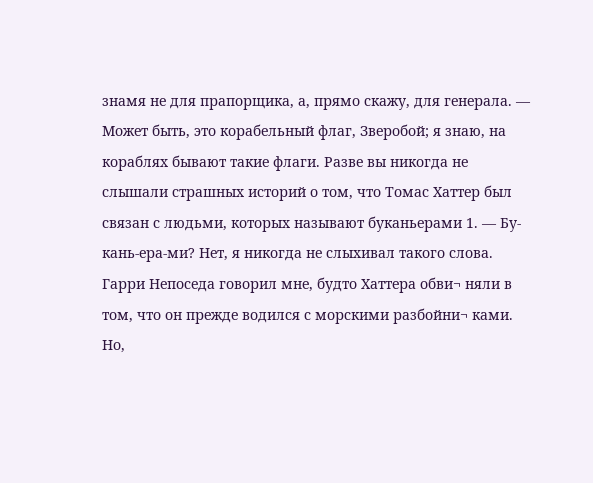знамя не для прапорщика, а, прямо скажу, для генерала. — Может быть, это корабельный флаг, Зверобой; я знаю, на кораблях бывают такие флаги. Разве вы никогда не слышали страшных историй о том, что Томас Хаттер был связан с людьми, которых называют буканьерами 1. — Бу-кань-ера-ми? Нет, я никогда не слыхивал такого слова. Гарри Непоседа говорил мне, будто Хаттера обви¬ няли в том, что он прежде водился с морскими разбойни¬ ками. Но,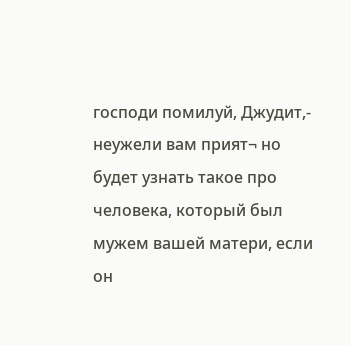господи помилуй, Джудит,- неужели вам прият¬ но будет узнать такое про человека, который был мужем вашей матери, если он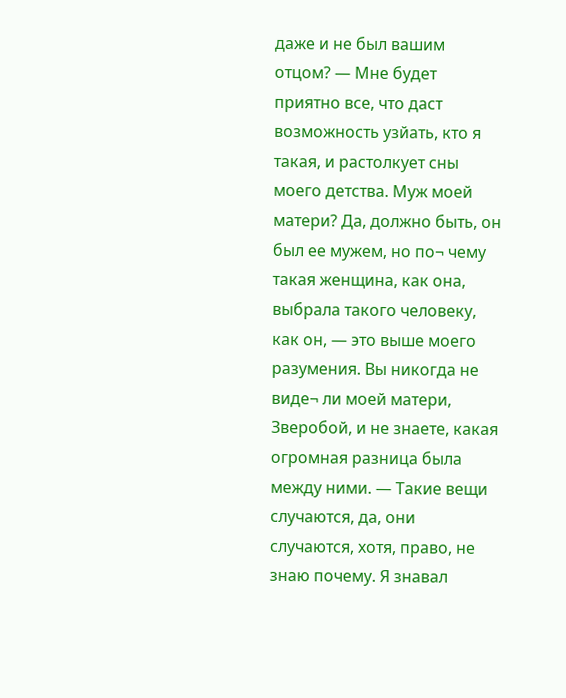даже и не был вашим отцом? — Мне будет приятно все, что даст возможность узйать, кто я такая, и растолкует сны моего детства. Муж моей матери? Да, должно быть, он был ее мужем, но по¬ чему такая женщина, как она, выбрала такого человеку, как он, — это выше моего разумения. Вы никогда не виде¬ ли моей матери, Зверобой, и не знаете, какая огромная разница была между ними. — Такие вещи случаются, да, они случаются, хотя, право, не знаю почему. Я знавал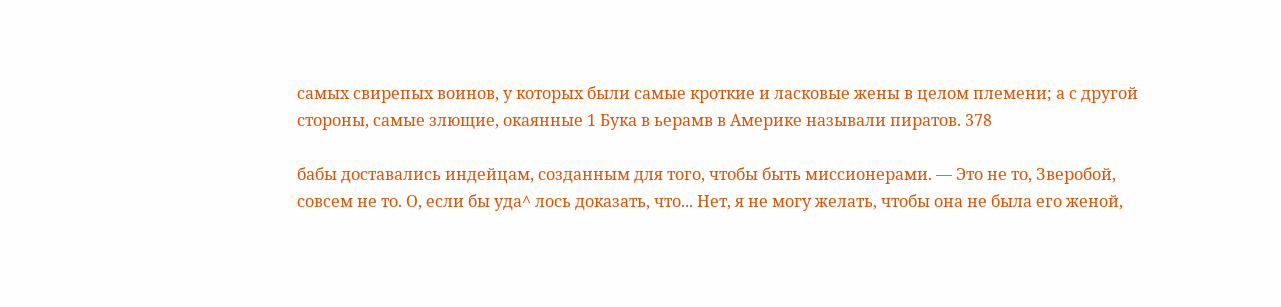самых свирепых воинов, у которых были самые кроткие и ласковые жены в целом племени; а с другой стороны, самые злющие, окаянные 1 Бука в ьерамв в Америке называли пиратов. 378

бабы доставались индейцам, созданным для того, чтобы быть миссионерами. — Это не то, Зверобой, совсем не то. О, если бы уда^ лось доказать, что... Нет, я не могу желать, чтобы она не была его женой,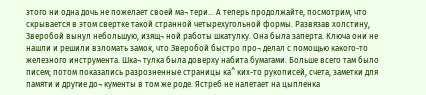этого ни одна дочь не пожелает своей ма¬ тери... А теперь продолжайте, посмотрим, что скрывается в этом свертке такой странной четырехугольной формы. Развязав холстину, Зверобой вынул небольшую, изящ¬ ной работы шкатулку. Она была заперта. Ключа они не нашли и решили взломать замок, что Зверобой быстро про¬ делал с помощью какого-то железного инструмента. Шка¬ тулка была доверху набита бумагами. Больше всего там было писем; потом показались разрозненные страницы ка^ ких-то рукописей, счета, заметки для памяти и другие до¬ кументы в том же роде. Ястреб не налетает на цыпленка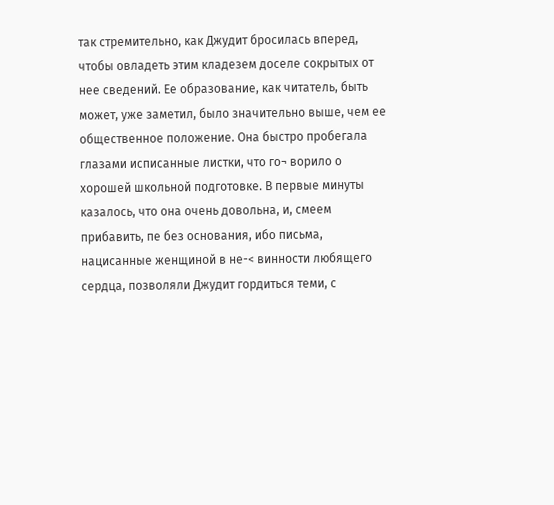так стремительно, как Джудит бросилась вперед, чтобы овладеть этим кладезем доселе сокрытых от нее сведений. Ее образование, как читатель, быть может, уже заметил, было значительно выше, чем ее общественное положение. Она быстро пробегала глазами исписанные листки, что го¬ ворило о хорошей школьной подготовке. В первые минуты казалось, что она очень довольна, и, смеем прибавить, пе без основания, ибо письма, нацисанные женщиной в не-< винности любящего сердца, позволяли Джудит гордиться теми, с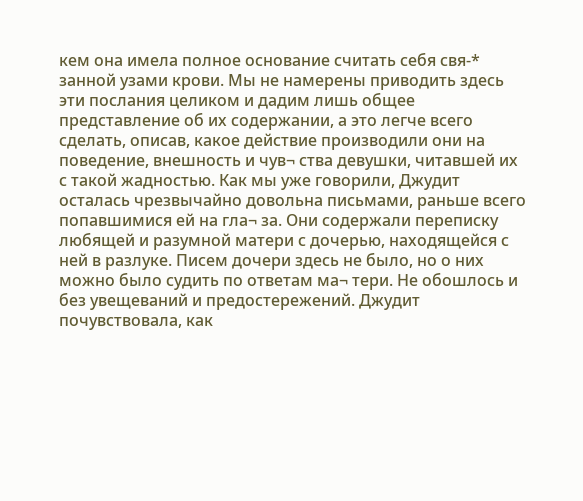кем она имела полное основание считать себя свя-* занной узами крови. Мы не намерены приводить здесь эти послания целиком и дадим лишь общее представление об их содержании, а это легче всего сделать, описав, какое действие производили они на поведение, внешность и чув¬ ства девушки, читавшей их с такой жадностью. Как мы уже говорили, Джудит осталась чрезвычайно довольна письмами, раньше всего попавшимися ей на гла¬ за. Они содержали переписку любящей и разумной матери с дочерью, находящейся с ней в разлуке. Писем дочери здесь не было, но о них можно было судить по ответам ма¬ тери. Не обошлось и без увещеваний и предостережений. Джудит почувствовала, как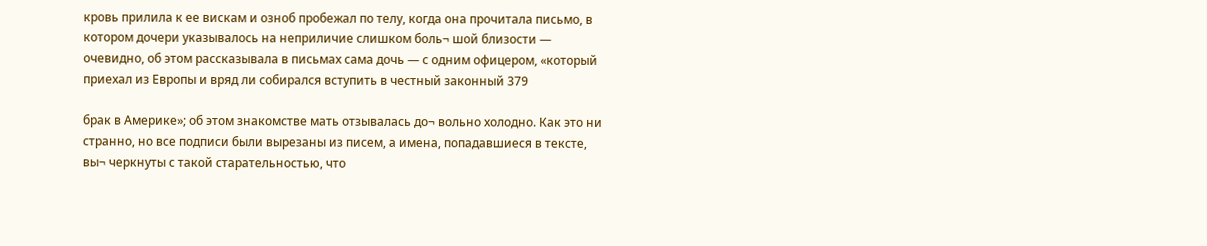кровь прилила к ее вискам и озноб пробежал по телу, когда она прочитала письмо, в котором дочери указывалось на неприличие слишком боль¬ шой близости — очевидно, об этом рассказывала в письмах сама дочь — с одним офицером, «который приехал из Европы и вряд ли собирался вступить в честный законный 379

брак в Америке»; об этом знакомстве мать отзывалась до¬ вольно холодно. Как это ни странно, но все подписи были вырезаны из писем, а имена, попадавшиеся в тексте, вы¬ черкнуты с такой старательностью, что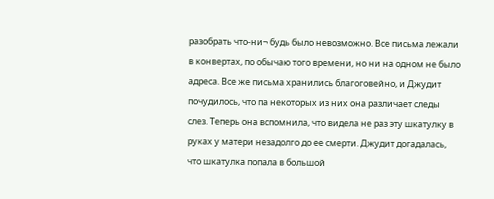разобрать что-ни¬ будь было невозможно. Все письма лежали в конвертах, по обычаю того времени, но ни на одном не было адреса. Все же письма хранились благоговейно, и Джудит почудилось, что па некоторых из них она различает следы слез. Теперь она вспомнила, что видела не раз эту шкатулку в руках у матери незадолго до ее смерти. Джудит догадалась, что шкатулка попала в большой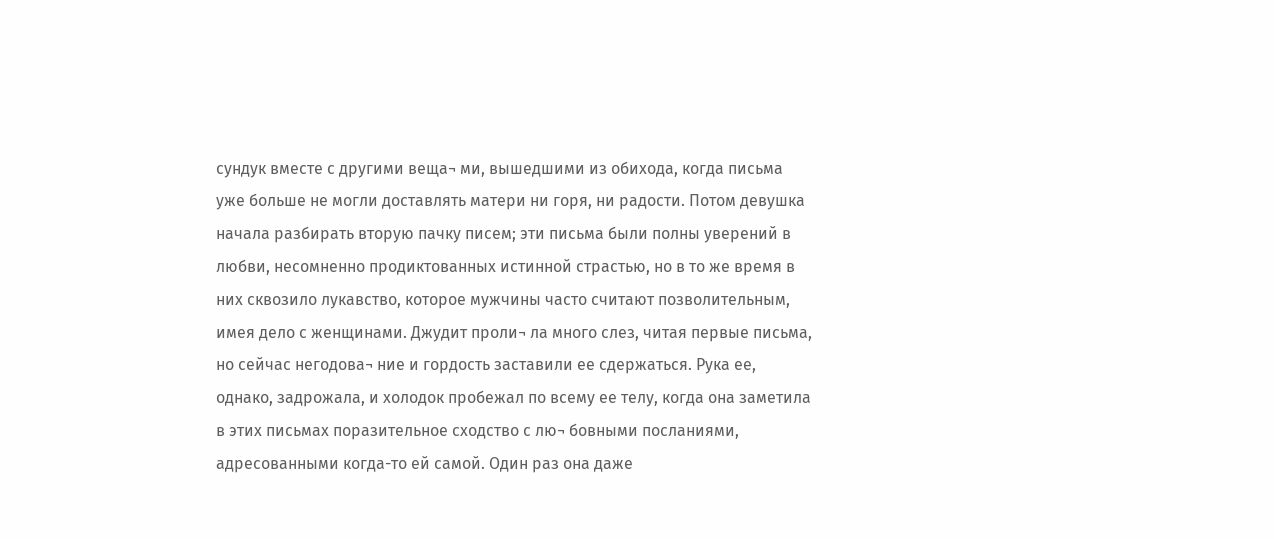сундук вместе с другими веща¬ ми, вышедшими из обихода, когда письма уже больше не могли доставлять матери ни горя, ни радости. Потом девушка начала разбирать вторую пачку писем; эти письма были полны уверений в любви, несомненно продиктованных истинной страстью, но в то же время в них сквозило лукавство, которое мужчины часто считают позволительным, имея дело с женщинами. Джудит проли¬ ла много слез, читая первые письма, но сейчас негодова¬ ние и гордость заставили ее сдержаться. Рука ее, однако, задрожала, и холодок пробежал по всему ее телу, когда она заметила в этих письмах поразительное сходство с лю¬ бовными посланиями, адресованными когда-то ей самой. Один раз она даже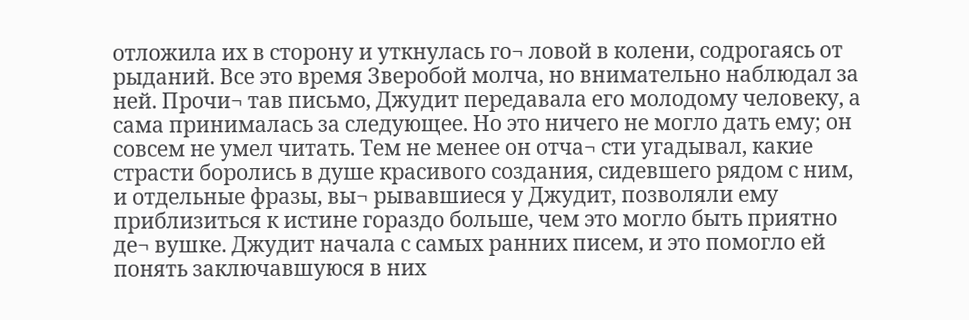отложила их в сторону и уткнулась го¬ ловой в колени, содрогаясь от рыданий. Все это время Зверобой молча, но внимательно наблюдал за ней. Прочи¬ тав письмо, Джудит передавала его молодому человеку, а сама принималась за следующее. Но это ничего не могло дать ему; он совсем не умел читать. Тем не менее он отча¬ сти угадывал, какие страсти боролись в душе красивого создания, сидевшего рядом с ним, и отдельные фразы, вы¬ рывавшиеся у Джудит, позволяли ему приблизиться к истине гораздо больше, чем это могло быть приятно де¬ вушке. Джудит начала с самых ранних писем, и это помогло ей понять заключавшуюся в них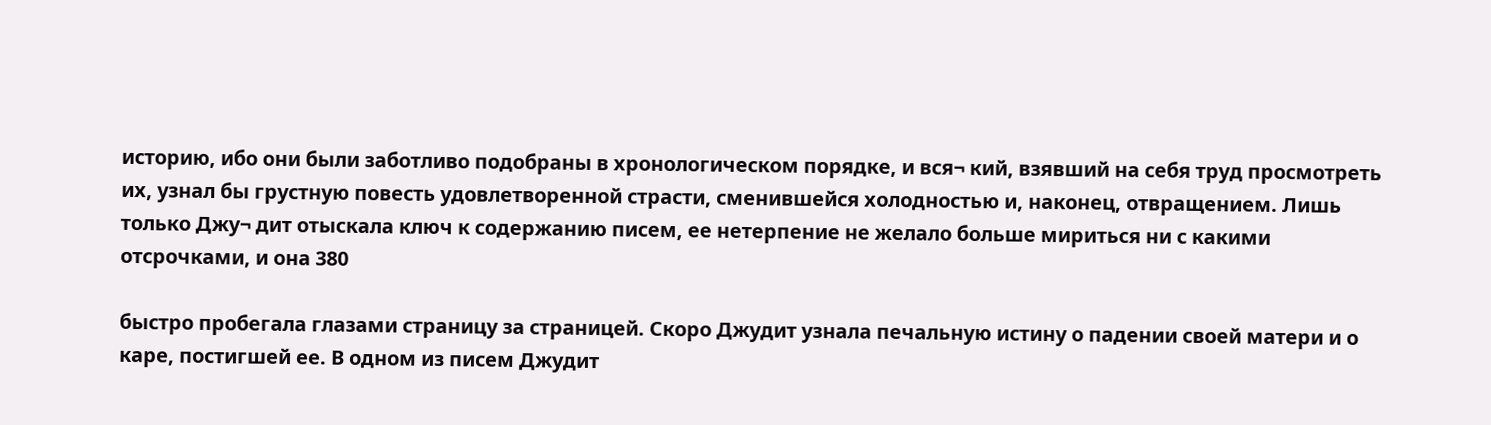историю, ибо они были заботливо подобраны в хронологическом порядке, и вся¬ кий, взявший на себя труд просмотреть их, узнал бы грустную повесть удовлетворенной страсти, сменившейся холодностью и, наконец, отвращением. Лишь только Джу¬ дит отыскала ключ к содержанию писем, ее нетерпение не желало больше мириться ни с какими отсрочками, и она 380

быстро пробегала глазами страницу за страницей. Скоро Джудит узнала печальную истину о падении своей матери и о каре, постигшей ее. В одном из писем Джудит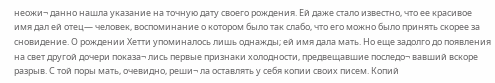неожи¬ данно нашла указание на точную дату своего рождения. Ей даже стало известно, что ее красивое имя дал ей отец— человек, воспоминание о котором было так слабо, что его можно было принять скорее за сновидение. О рождении Хетти упоминалось лишь однажды; ей имя дала мать. Но еще задолго до появления на свет другой дочери показа¬ лись первые признаки холодности, предвещавшие последо¬ вавший вскоре разрыв. С той поры мать, очевидно, реши¬ ла оставлять у себя копии своих писем. Копий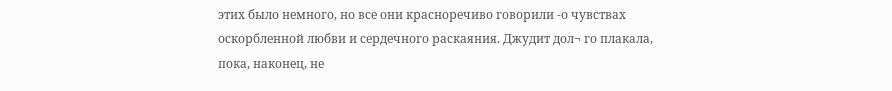этих было немного, но все они красноречиво говорили -о чувствах оскорбленной любви и сердечного раскаяния. Джудит дол¬ го плакала, пока, наконец, не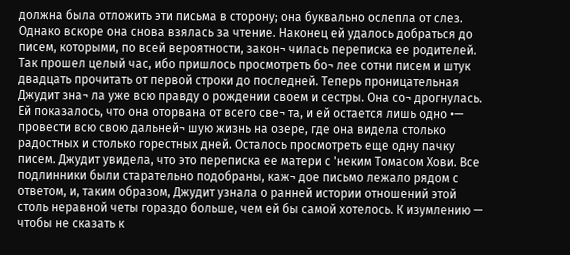должна была отложить эти письма в сторону; она буквально ослепла от слез. Однако вскоре она снова взялась за чтение. Наконец ей удалось добраться до писем, которыми, по всей вероятности, закон¬ чилась переписка ее родителей. Так прошел целый час, ибо пришлось просмотреть бо¬ лее сотни писем и штук двадцать прочитать от первой строки до последней. Теперь проницательная Джудит зна¬ ла уже всю правду о рождении своем и сестры. Она со¬ дрогнулась. Ей показалось, что она оторвана от всего све¬ та, и ей остается лишь одно •— провести всю свою дальней¬ шую жизнь на озере, где она видела столько радостных и столько горестных дней. Осталось просмотреть еще одну пачку писем. Джудит увидела, что это переписка ее матери с 'неким Томасом Хови. Все подлинники были старательно подобраны, каж¬ дое письмо лежало рядом с ответом, и, таким образом, Джудит узнала о ранней истории отношений этой столь неравной четы гораздо больше, чем ей бы самой хотелось. К изумлению — чтобы не сказать к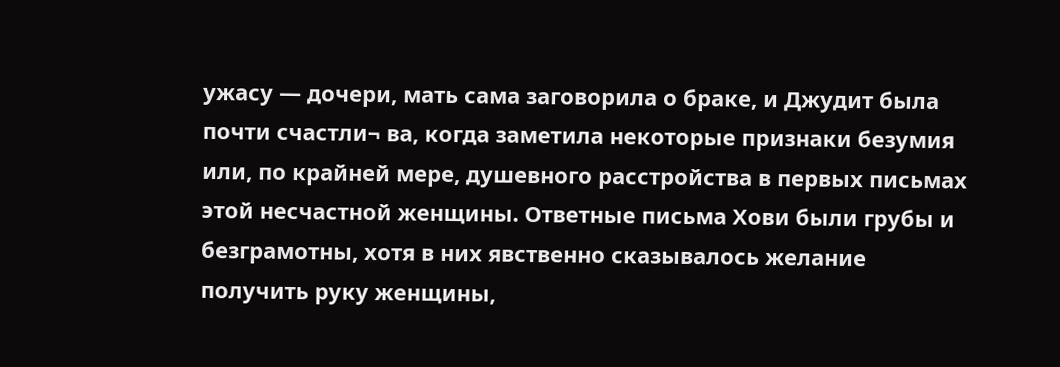ужасу — дочери, мать сама заговорила о браке, и Джудит была почти счастли¬ ва, когда заметила некоторые признаки безумия или, по крайней мере, душевного расстройства в первых письмах этой несчастной женщины. Ответные письма Хови были грубы и безграмотны, хотя в них явственно сказывалось желание получить руку женщины,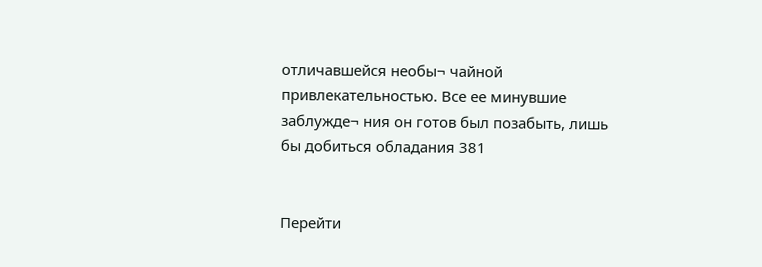отличавшейся необы¬ чайной привлекательностью. Все ее минувшие заблужде¬ ния он готов был позабыть, лишь бы добиться обладания 381


Перейти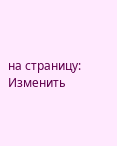на страницу:
Изменить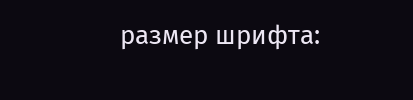размер шрифта: